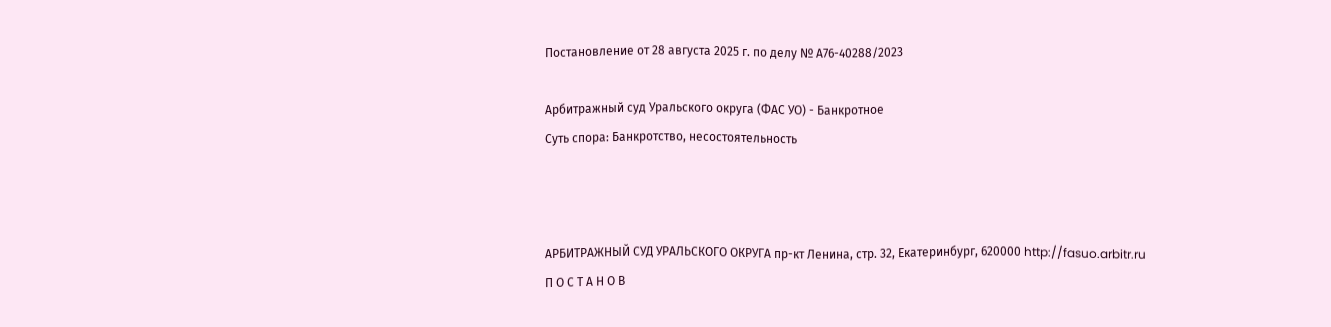Постановление от 28 августа 2025 г. по делу № А76-40288/2023

Арбитражный суд Уральского округа (ФАС УО) - Банкротное
Суть спора: Банкротство, несостоятельность



АРБИТРАЖНЫЙ СУД УРАЛЬСКОГО ОКРУГА пр-кт Ленина, стр. 32, Екатеринбург, 620000 http://fasuo.arbitr.ru
П О С Т А Н О В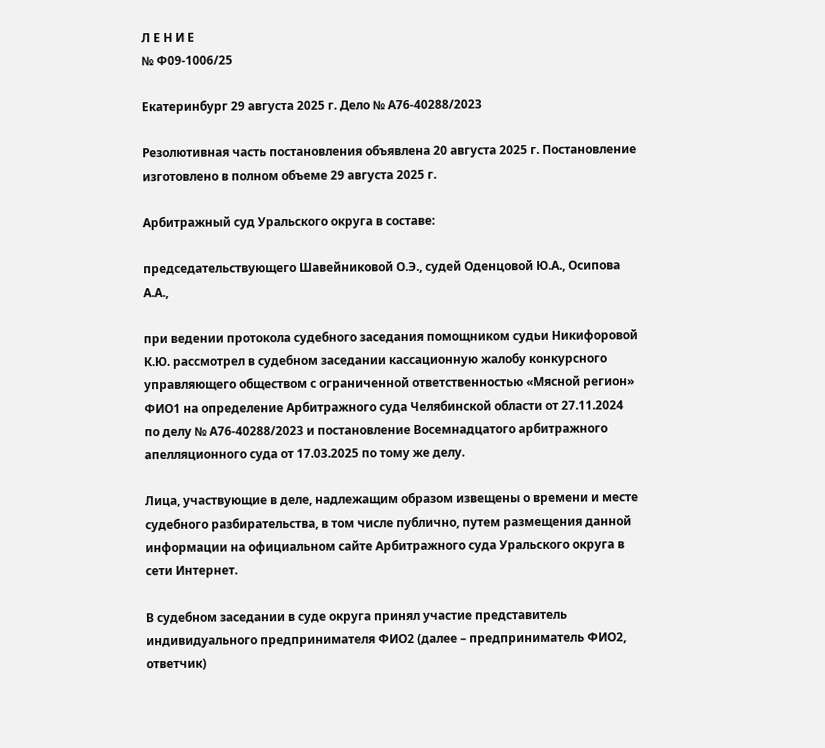Л Е Н И Е
№ Ф09-1006/25

Екатеринбург 29 августа 2025 г. Дело № А76-40288/2023

Резолютивная часть постановления объявлена 20 августа 2025 г. Постановление изготовлено в полном объеме 29 августа 2025 г.

Арбитражный суд Уральского округа в составе:

председательствующего Шавейниковой О.Э., судей Оденцовой Ю.А., Осипова А.А.,

при ведении протокола судебного заседания помощником судьи Никифоровой К.Ю. рассмотрел в судебном заседании кассационную жалобу конкурсного управляющего обществом с ограниченной ответственностью «Мясной регион» ФИО1 на определение Арбитражного суда Челябинской области от 27.11.2024 по делу № А76-40288/2023 и постановление Восемнадцатого арбитражного апелляционного суда от 17.03.2025 по тому же делу.

Лица, участвующие в деле, надлежащим образом извещены о времени и месте судебного разбирательства, в том числе публично, путем размещения данной информации на официальном сайте Арбитражного суда Уральского округа в сети Интернет.

В судебном заседании в суде округа принял участие представитель индивидуального предпринимателя ФИО2 (далее – предприниматель ФИО2, ответчик)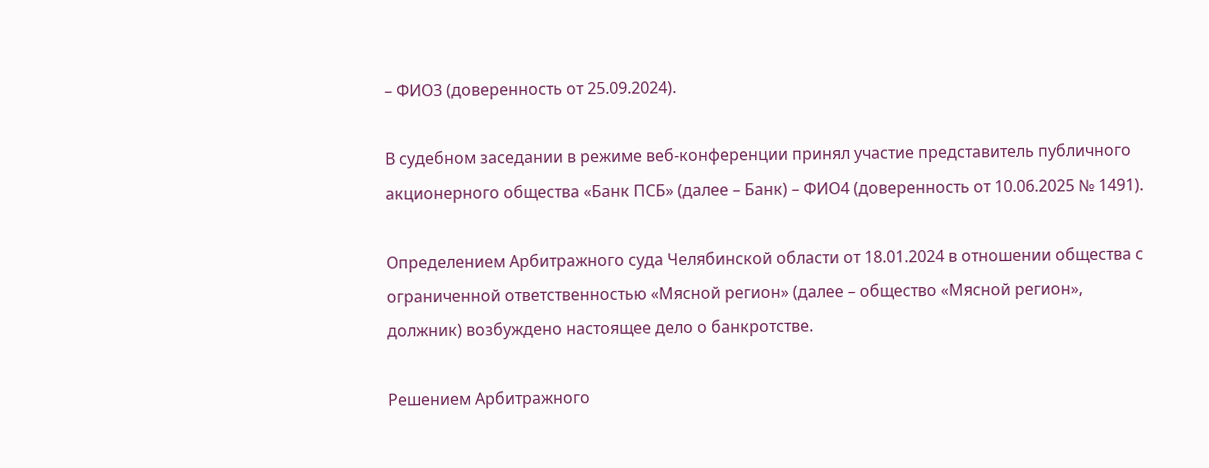– ФИО3 (доверенность от 25.09.2024).

В судебном заседании в режиме веб-конференции принял участие представитель публичного акционерного общества «Банк ПСБ» (далее – Банк) – ФИО4 (доверенность от 10.06.2025 № 1491).

Определением Арбитражного суда Челябинской области от 18.01.2024 в отношении общества с ограниченной ответственностью «Мясной регион» (далее – общество «Мясной регион», должник) возбуждено настоящее дело о банкротстве.

Решением Арбитражного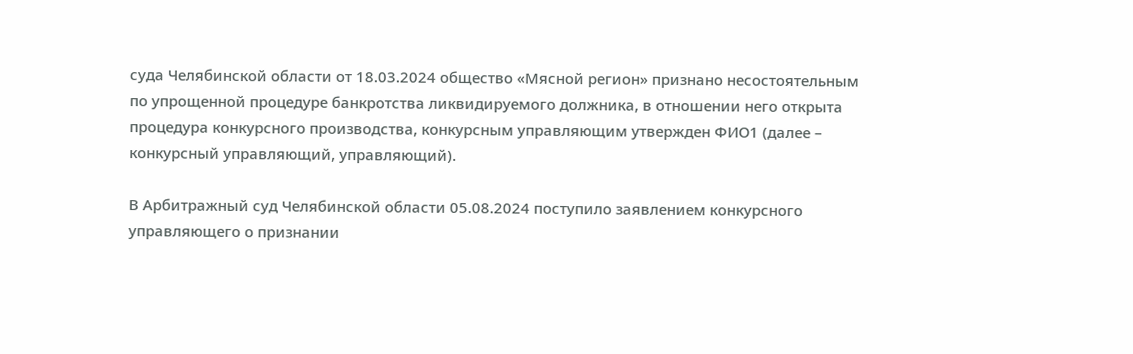суда Челябинской области от 18.03.2024 общество «Мясной регион» признано несостоятельным по упрощенной процедуре банкротства ликвидируемого должника, в отношении него открыта процедура конкурсного производства, конкурсным управляющим утвержден ФИО1 (далее – конкурсный управляющий, управляющий).

В Арбитражный суд Челябинской области 05.08.2024 поступило заявлением конкурсного управляющего о признании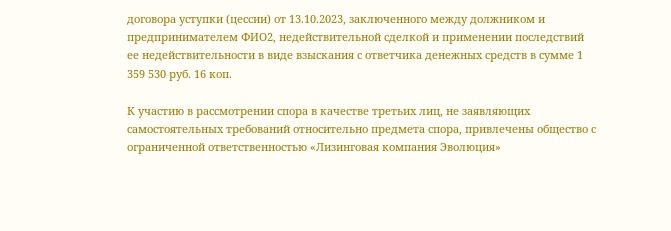договора уступки (цессии) от 13.10.2023, заключенного между должником и предпринимателем ФИО2, недействительной сделкой и применении последствий ее недействительности в виде взыскания с ответчика денежных средств в сумме 1 359 530 руб. 16 коп.

К участию в рассмотрении спора в качестве третьих лиц, не заявляющих самостоятельных требований относительно предмета спора, привлечены общество с ограниченной ответственностью «Лизинговая компания Эволюция»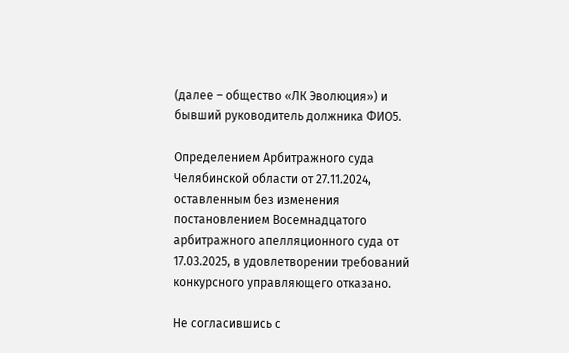(далее – общество «ЛК Эволюция») и бывший руководитель должника ФИО5.

Определением Арбитражного суда Челябинской области от 27.11.2024, оставленным без изменения постановлением Восемнадцатого арбитражного апелляционного суда от 17.03.2025, в удовлетворении требований конкурсного управляющего отказано.

Не согласившись с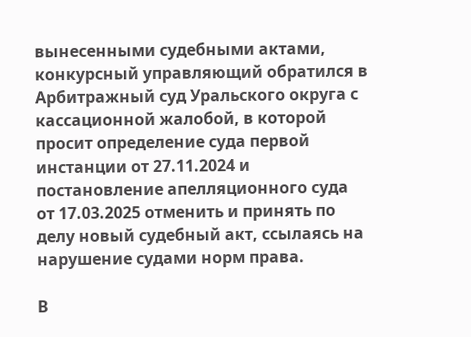вынесенными судебными актами, конкурсный управляющий обратился в Арбитражный суд Уральского округа с кассационной жалобой, в которой просит определение суда первой инстанции от 27.11.2024 и постановление апелляционного суда от 17.03.2025 отменить и принять по делу новый судебный акт, ссылаясь на нарушение судами норм права.

В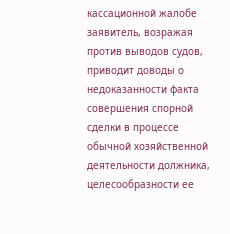кассационной жалобе заявитель, возражая против выводов судов, приводит доводы о недоказанности факта совершения спорной сделки в процессе обычной хозяйственной деятельности должника, целесообразности ее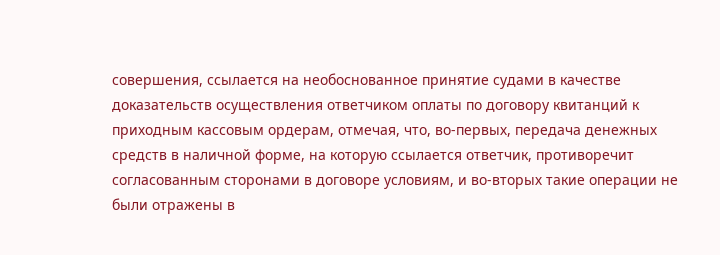совершения, ссылается на необоснованное принятие судами в качестве доказательств осуществления ответчиком оплаты по договору квитанций к приходным кассовым ордерам, отмечая, что, во-первых, передача денежных средств в наличной форме, на которую ссылается ответчик, противоречит согласованным сторонами в договоре условиям, и во-вторых такие операции не были отражены в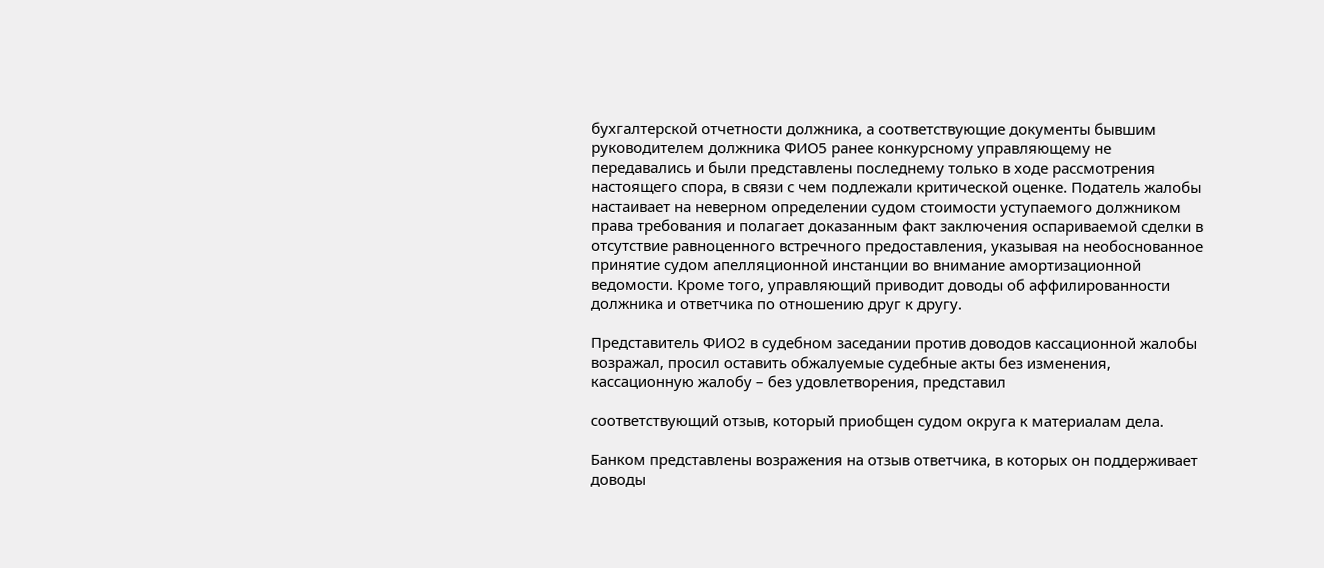бухгалтерской отчетности должника, а соответствующие документы бывшим руководителем должника ФИО5 ранее конкурсному управляющему не передавались и были представлены последнему только в ходе рассмотрения настоящего спора, в связи с чем подлежали критической оценке. Податель жалобы настаивает на неверном определении судом стоимости уступаемого должником права требования и полагает доказанным факт заключения оспариваемой сделки в отсутствие равноценного встречного предоставления, указывая на необоснованное принятие судом апелляционной инстанции во внимание амортизационной ведомости. Кроме того, управляющий приводит доводы об аффилированности должника и ответчика по отношению друг к другу.

Представитель ФИО2 в судебном заседании против доводов кассационной жалобы возражал, просил оставить обжалуемые судебные акты без изменения, кассационную жалобу – без удовлетворения, представил

соответствующий отзыв, который приобщен судом округа к материалам дела.

Банком представлены возражения на отзыв ответчика, в которых он поддерживает доводы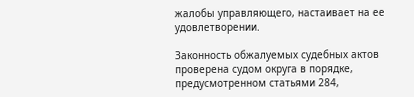жалобы управляющего, настаивает на ее удовлетворении.

Законность обжалуемых судебных актов проверена судом округа в порядке, предусмотренном статьями 284,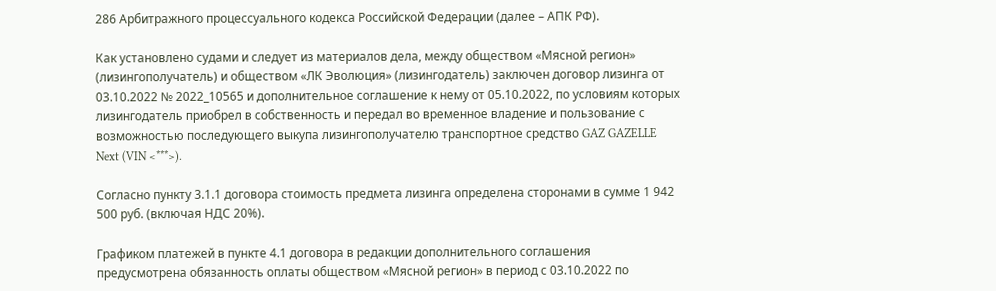286 Арбитражного процессуального кодекса Российской Федерации (далее – АПК РФ).

Как установлено судами и следует из материалов дела, между обществом «Мясной регион» (лизингополучатель) и обществом «ЛК Эволюция» (лизингодатель) заключен договор лизинга от 03.10.2022 № 2022_10565 и дополнительное соглашение к нему от 05.10.2022, по условиям которых лизингодатель приобрел в собственность и передал во временное владение и пользование с возможностью последующего выкупа лизингополучателю транспортное средство GAZ GAZELLE Next (VIN <***>).

Согласно пункту 3.1.1 договора стоимость предмета лизинга определена сторонами в сумме 1 942 500 руб. (включая НДС 20%).

Графиком платежей в пункте 4.1 договора в редакции дополнительного соглашения предусмотрена обязанность оплаты обществом «Мясной регион» в период с 03.10.2022 по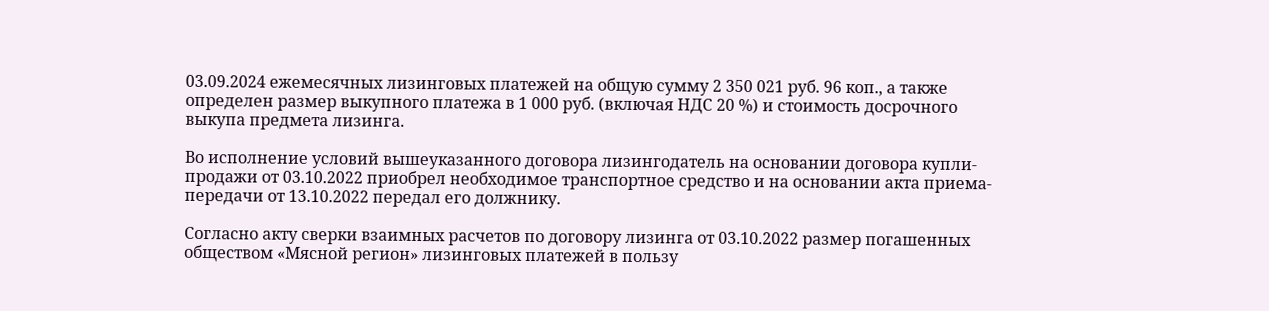03.09.2024 ежемесячных лизинговых платежей на общую сумму 2 350 021 руб. 96 коп., а также определен размер выкупного платежа в 1 000 руб. (включая НДС 20 %) и стоимость досрочного выкупа предмета лизинга.

Во исполнение условий вышеуказанного договора лизингодатель на основании договора купли-продажи от 03.10.2022 приобрел необходимое транспортное средство и на основании акта приема-передачи от 13.10.2022 передал его должнику.

Согласно акту сверки взаимных расчетов по договору лизинга от 03.10.2022 размер погашенных обществом «Мясной регион» лизинговых платежей в пользу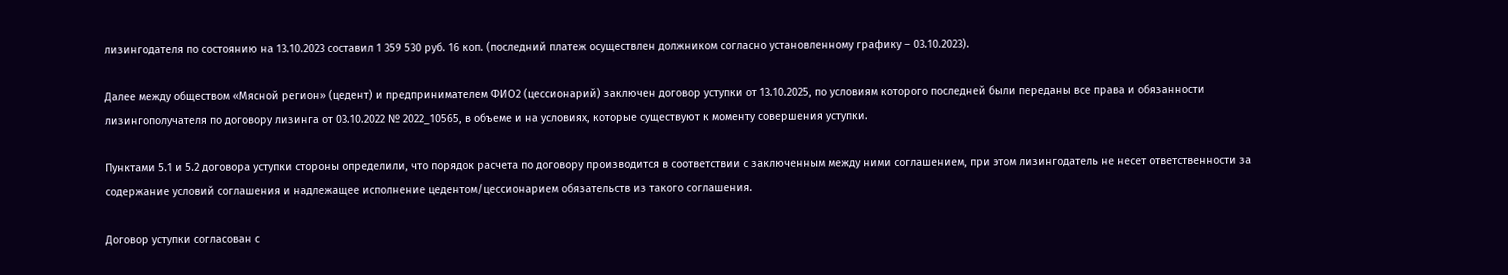лизингодателя по состоянию на 13.10.2023 составил 1 359 530 руб. 16 коп. (последний платеж осуществлен должником согласно установленному графику – 03.10.2023).

Далее между обществом «Мясной регион» (цедент) и предпринимателем ФИО2 (цессионарий) заключен договор уступки от 13.10.2025, по условиям которого последней были переданы все права и обязанности лизингополучателя по договору лизинга от 03.10.2022 № 2022_10565, в объеме и на условиях, которые существуют к моменту совершения уступки.

Пунктами 5.1 и 5.2 договора уступки стороны определили, что порядок расчета по договору производится в соответствии с заключенным между ними соглашением, при этом лизингодатель не несет ответственности за содержание условий соглашения и надлежащее исполнение цедентом/цессионарием обязательств из такого соглашения.

Договор уступки согласован с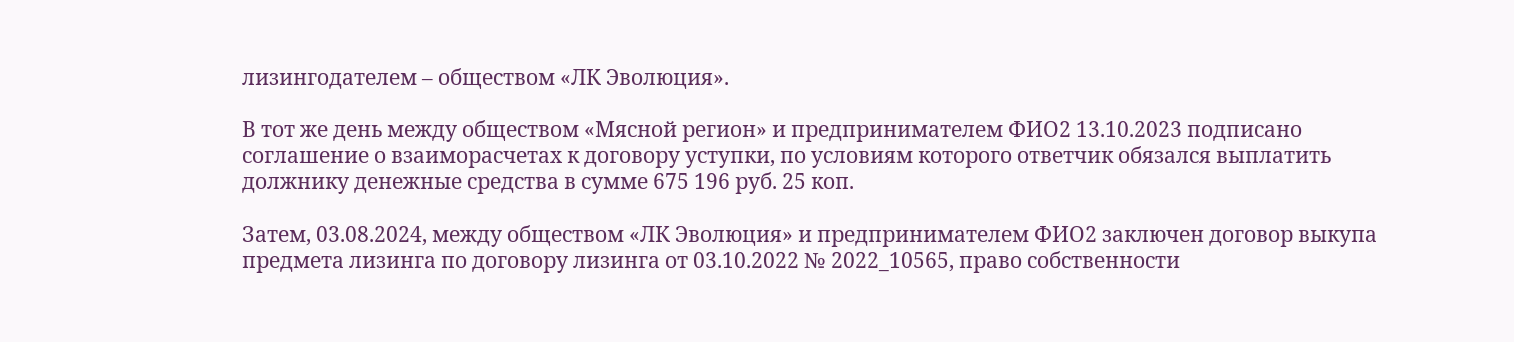лизингодателем – обществом «ЛК Эволюция».

В тот же день между обществом «Мясной регион» и предпринимателем ФИО2 13.10.2023 подписано соглашение о взаиморасчетах к договору уступки, по условиям которого ответчик обязался выплатить должнику денежные средства в сумме 675 196 руб. 25 коп.

Затем, 03.08.2024, между обществом «ЛК Эволюция» и предпринимателем ФИО2 заключен договор выкупа предмета лизинга по договору лизинга от 03.10.2022 № 2022_10565, право собственности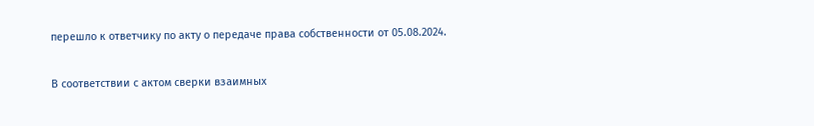перешло к ответчику по акту о передаче права собственности от 05.08.2024.

В соответствии с актом сверки взаимных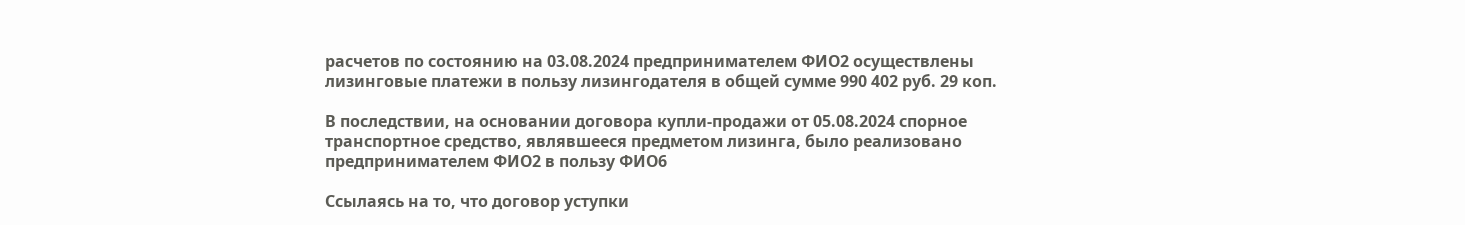расчетов по состоянию на 03.08.2024 предпринимателем ФИО2 осуществлены лизинговые платежи в пользу лизингодателя в общей сумме 990 402 руб. 29 коп.

В последствии, на основании договора купли-продажи от 05.08.2024 спорное транспортное средство, являвшееся предметом лизинга, было реализовано предпринимателем ФИО2 в пользу ФИО6

Ссылаясь на то, что договор уступки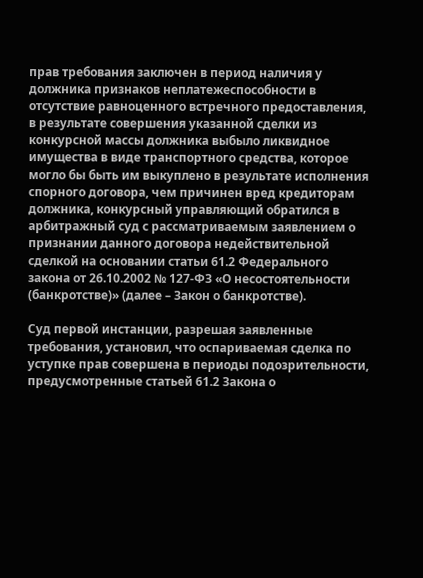прав требования заключен в период наличия у должника признаков неплатежеспособности в отсутствие равноценного встречного предоставления, в результате совершения указанной сделки из конкурсной массы должника выбыло ликвидное имущества в виде транспортного средства, которое могло бы быть им выкуплено в результате исполнения спорного договора, чем причинен вред кредиторам должника, конкурсный управляющий обратился в арбитражный суд с рассматриваемым заявлением о признании данного договора недействительной сделкой на основании статьи 61.2 Федерального закона от 26.10.2002 № 127-ФЗ «О несостоятельности (банкротстве)» (далее – Закон о банкротстве).

Суд первой инстанции, разрешая заявленные требования, установил, что оспариваемая сделка по уступке прав совершена в периоды подозрительности, предусмотренные статьей 61.2 Закона о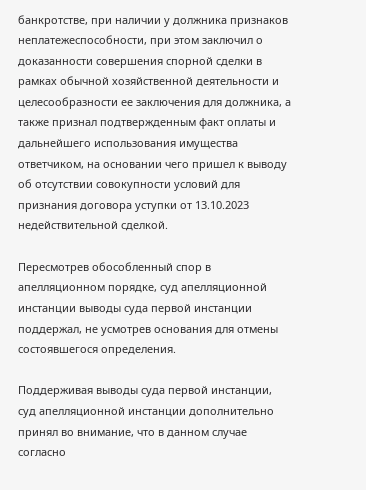банкротстве, при наличии у должника признаков неплатежеспособности, при этом заключил о доказанности совершения спорной сделки в рамках обычной хозяйственной деятельности и целесообразности ее заключения для должника, а также признал подтвержденным факт оплаты и дальнейшего использования имущества ответчиком, на основании чего пришел к выводу об отсутствии совокупности условий для признания договора уступки от 13.10.2023 недействительной сделкой.

Пересмотрев обособленный спор в апелляционном порядке, суд апелляционной инстанции выводы суда первой инстанции поддержал, не усмотрев основания для отмены состоявшегося определения.

Поддерживая выводы суда первой инстанции, суд апелляционной инстанции дополнительно принял во внимание, что в данном случае согласно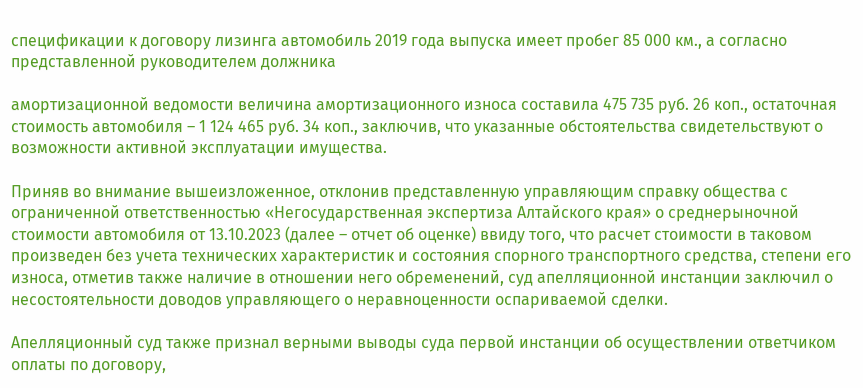спецификации к договору лизинга автомобиль 2019 года выпуска имеет пробег 85 000 км., а согласно представленной руководителем должника

амортизационной ведомости величина амортизационного износа составила 475 735 руб. 26 коп., остаточная стоимость автомобиля – 1 124 465 руб. 34 коп., заключив, что указанные обстоятельства свидетельствуют о возможности активной эксплуатации имущества.

Приняв во внимание вышеизложенное, отклонив представленную управляющим справку общества с ограниченной ответственностью «Негосударственная экспертиза Алтайского края» о среднерыночной стоимости автомобиля от 13.10.2023 (далее – отчет об оценке) ввиду того, что расчет стоимости в таковом произведен без учета технических характеристик и состояния спорного транспортного средства, степени его износа, отметив также наличие в отношении него обременений, суд апелляционной инстанции заключил о несостоятельности доводов управляющего о неравноценности оспариваемой сделки.

Апелляционный суд также признал верными выводы суда первой инстанции об осуществлении ответчиком оплаты по договору,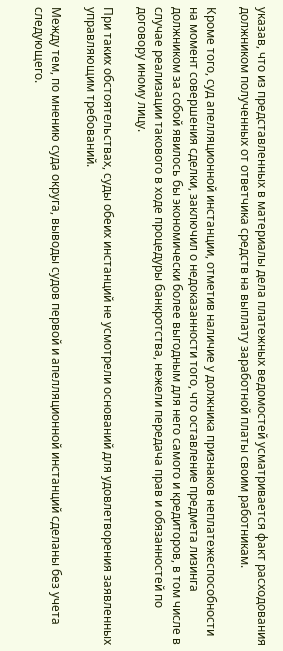указав, что из представленных в материалы дела платежных ведомостей усматривается факт расходования должником полученных от ответчика средств на выплату заработной платы своим работникам.

Кроме того, суд апелляционной инстанции, отметив наличие у должника признаков неплатежеспособности на момент совершения сделки, заключил о недоказанности того, что оставление предмета лизинга должником за собой явилось бы экономически более выгодным для него самого и кредиторов, в том числе в случае реализации такового в ходе процедуры банкротства, нежели передача прав и обязанностей по договору иному лицу.

При таких обстоятельствах, суды обеих инстанций не усмотрели оснований для удовлетворения заявленных управляющим требований.

Между тем, по мнению суда округа, выводы судов первой и апелляционной инстанций сделаны без учета следующего.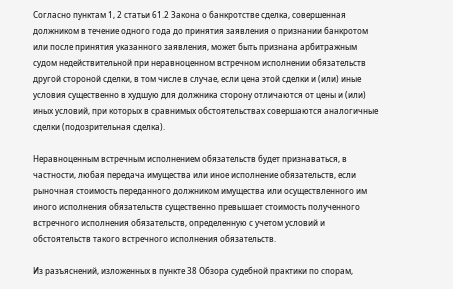Согласно пунктам 1, 2 статьи 61.2 Закона о банкротстве сделка, совершенная должником в течение одного года до принятия заявления о признании банкротом или после принятия указанного заявления, может быть признана арбитражным судом недействительной при неравноценном встречном исполнении обязательств другой стороной сделки, в том числе в случае, если цена этой сделки и (или) иные условия существенно в худшую для должника сторону отличаются от цены и (или) иных условий, при которых в сравнимых обстоятельствах совершаются аналогичные сделки (подозрительная сделка).

Неравноценным встречным исполнением обязательств будет признаваться, в частности, любая передача имущества или иное исполнение обязательств, если рыночная стоимость переданного должником имущества или осуществленного им иного исполнения обязательств существенно превышает стоимость полученного встречного исполнения обязательств, определенную с учетом условий и обстоятельств такого встречного исполнения обязательств.

Из разъяснений, изложенных в пункте 38 Обзора судебной практики по спорам,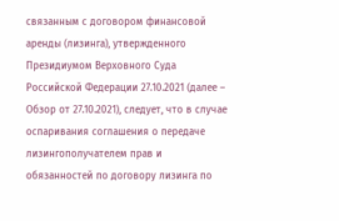связанным с договором финансовой аренды (лизинга), утвержденного Президиумом Верховного Суда Российской Федерации 27.10.2021 (далее – Обзор от 27.10.2021), следует, что в случае оспаривания соглашения о передаче лизингополучателем прав и обязанностей по договору лизинга по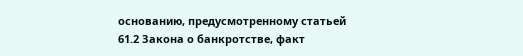основанию, предусмотренному статьей 61.2 Закона о банкротстве, факт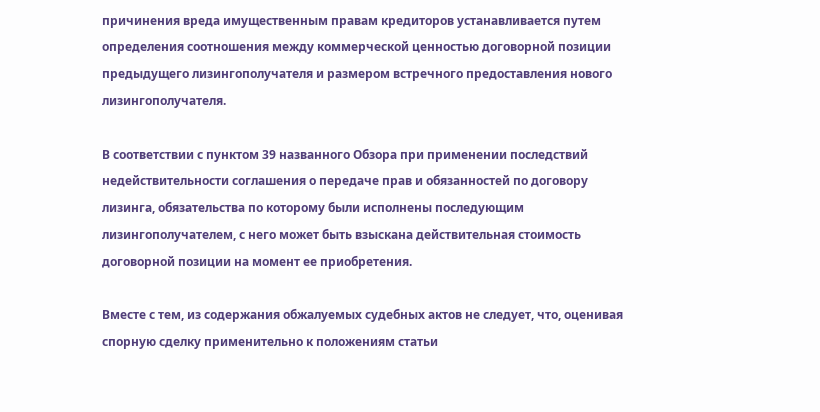причинения вреда имущественным правам кредиторов устанавливается путем определения соотношения между коммерческой ценностью договорной позиции предыдущего лизингополучателя и размером встречного предоставления нового лизингополучателя.

В соответствии с пунктом 39 названного Обзора при применении последствий недействительности соглашения о передаче прав и обязанностей по договору лизинга, обязательства по которому были исполнены последующим лизингополучателем, с него может быть взыскана действительная стоимость договорной позиции на момент ее приобретения.

Вместе с тем, из содержания обжалуемых судебных актов не следует, что, оценивая спорную сделку применительно к положениям статьи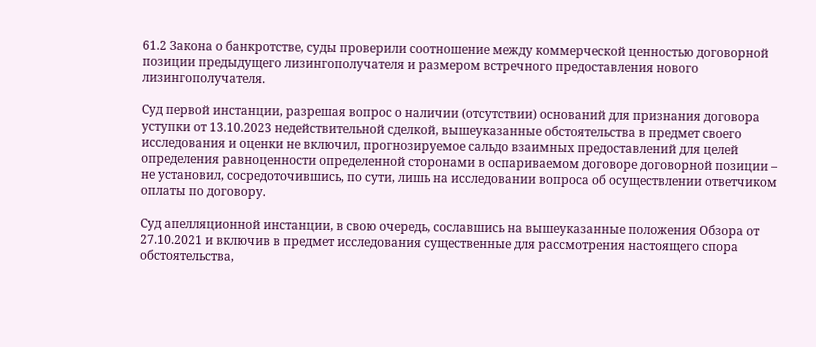61.2 Закона о банкротстве, суды проверили соотношение между коммерческой ценностью договорной позиции предыдущего лизингополучателя и размером встречного предоставления нового лизингополучателя.

Суд первой инстанции, разрешая вопрос о наличии (отсутствии) оснований для признания договора уступки от 13.10.2023 недействительной сделкой, вышеуказанные обстоятельства в предмет своего исследования и оценки не включил, прогнозируемое сальдо взаимных предоставлений для целей определения равноценности определенной сторонами в оспариваемом договоре договорной позиции – не установил, сосредоточившись, по сути, лишь на исследовании вопроса об осуществлении ответчиком оплаты по договору.

Суд апелляционной инстанции, в свою очередь, сославшись на вышеуказанные положения Обзора от 27.10.2021 и включив в предмет исследования существенные для рассмотрения настоящего спора обстоятельства,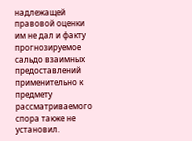надлежащей правовой оценки им не дал и факту прогнозируемое сальдо взаимных предоставлений применительно к предмету рассматриваемого спора также не установил.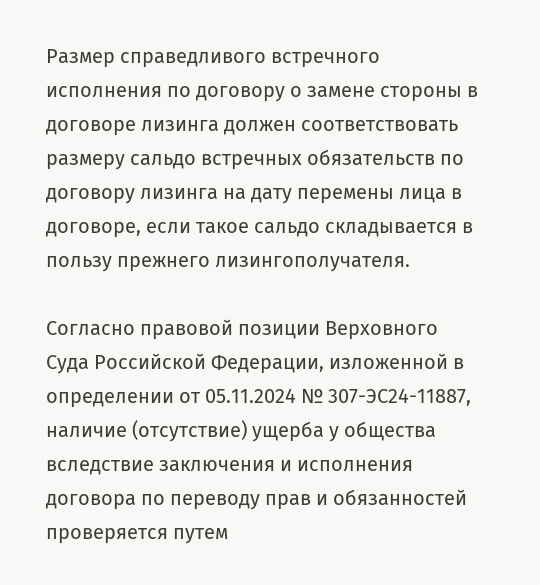Размер справедливого встречного исполнения по договору о замене стороны в договоре лизинга должен соответствовать размеру сальдо встречных обязательств по договору лизинга на дату перемены лица в договоре, если такое сальдо складывается в пользу прежнего лизингополучателя.

Согласно правовой позиции Верховного Суда Российской Федерации, изложенной в определении от 05.11.2024 № 307-ЭС24-11887, наличие (отсутствие) ущерба у общества вследствие заключения и исполнения договора по переводу прав и обязанностей проверяется путем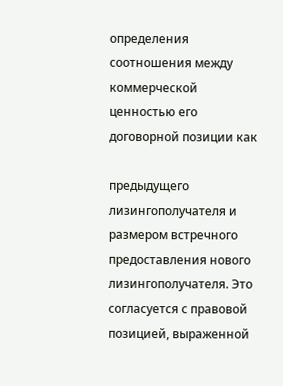определения соотношения между коммерческой ценностью его договорной позиции как

предыдущего лизингополучателя и размером встречного предоставления нового лизингополучателя. Это согласуется с правовой позицией, выраженной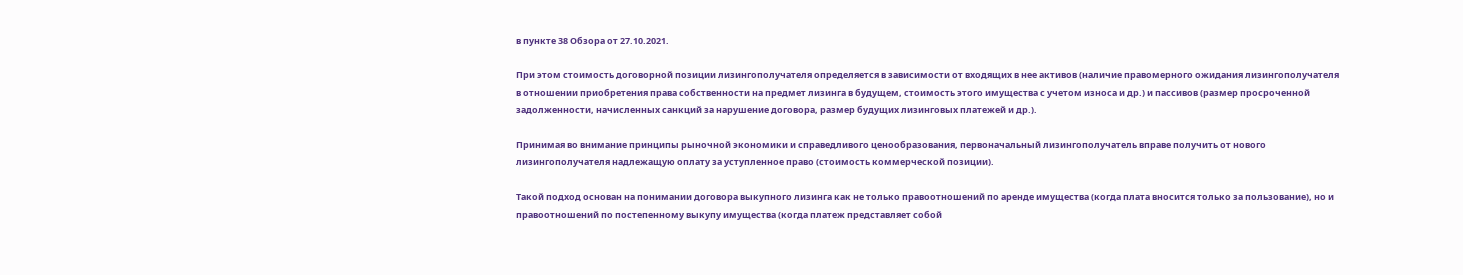в пункте 38 Обзора от 27.10.2021.

При этом стоимость договорной позиции лизингополучателя определяется в зависимости от входящих в нее активов (наличие правомерного ожидания лизингополучателя в отношении приобретения права собственности на предмет лизинга в будущем, стоимость этого имущества с учетом износа и др.) и пассивов (размер просроченной задолженности, начисленных санкций за нарушение договора, размер будущих лизинговых платежей и др.).

Принимая во внимание принципы рыночной экономики и справедливого ценообразования, первоначальный лизингополучатель вправе получить от нового лизингополучателя надлежащую оплату за уступленное право (стоимость коммерческой позиции).

Такой подход основан на понимании договора выкупного лизинга как не только правоотношений по аренде имущества (когда плата вносится только за пользование), но и правоотношений по постепенному выкупу имущества (когда платеж представляет собой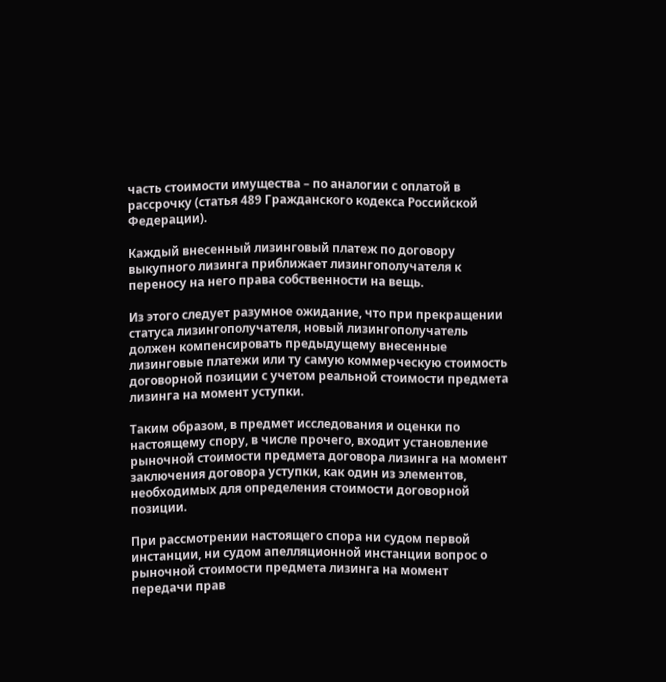часть стоимости имущества – по аналогии с оплатой в рассрочку (статья 489 Гражданского кодекса Российской Федерации).

Каждый внесенный лизинговый платеж по договору выкупного лизинга приближает лизингополучателя к переносу на него права собственности на вещь.

Из этого следует разумное ожидание, что при прекращении статуса лизингополучателя, новый лизингополучатель должен компенсировать предыдущему внесенные лизинговые платежи или ту самую коммерческую стоимость договорной позиции с учетом реальной стоимости предмета лизинга на момент уступки.

Таким образом, в предмет исследования и оценки по настоящему спору, в числе прочего, входит установление рыночной стоимости предмета договора лизинга на момент заключения договора уступки, как один из элементов, необходимых для определения стоимости договорной позиции.

При рассмотрении настоящего спора ни судом первой инстанции, ни судом апелляционной инстанции вопрос о рыночной стоимости предмета лизинга на момент передачи прав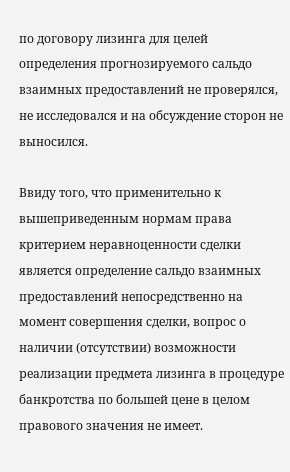по договору лизинга для целей определения прогнозируемого сальдо взаимных предоставлений не проверялся, не исследовался и на обсуждение сторон не выносился.

Ввиду того, что применительно к вышеприведенным нормам права критерием неравноценности сделки является определение сальдо взаимных предоставлений непосредственно на момент совершения сделки, вопрос о наличии (отсутствии) возможности реализации предмета лизинга в процедуре банкротства по большей цене в целом правового значения не имеет.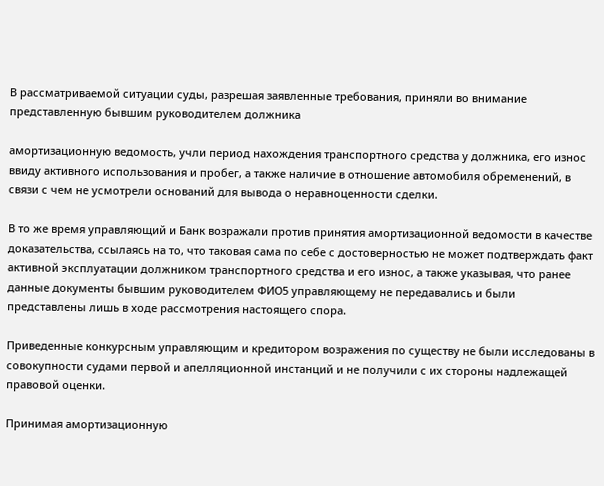В рассматриваемой ситуации суды, разрешая заявленные требования, приняли во внимание представленную бывшим руководителем должника

амортизационную ведомость, учли период нахождения транспортного средства у должника, его износ ввиду активного использования и пробег, а также наличие в отношение автомобиля обременений, в связи с чем не усмотрели оснований для вывода о неравноценности сделки.

В то же время управляющий и Банк возражали против принятия амортизационной ведомости в качестве доказательства, ссылаясь на то, что таковая сама по себе с достоверностью не может подтверждать факт активной эксплуатации должником транспортного средства и его износ, а также указывая, что ранее данные документы бывшим руководителем ФИО5 управляющему не передавались и были представлены лишь в ходе рассмотрения настоящего спора.

Приведенные конкурсным управляющим и кредитором возражения по существу не были исследованы в совокупности судами первой и апелляционной инстанций и не получили с их стороны надлежащей правовой оценки.

Принимая амортизационную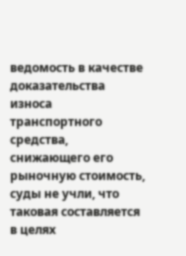ведомость в качестве доказательства износа транспортного средства, снижающего его рыночную стоимость, суды не учли, что таковая составляется в целях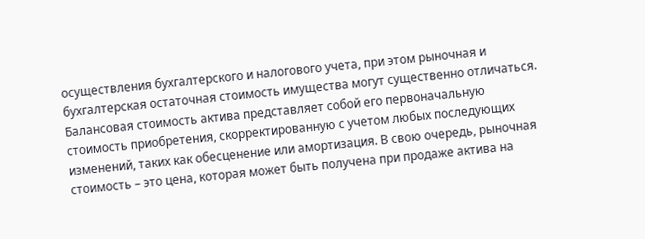осуществления бухгалтерского и налогового учета, при этом рыночная и бухгалтерская остаточная стоимость имущества могут существенно отличаться. Балансовая стоимость актива представляет собой его первоначальную стоимость приобретения, скорректированную с учетом любых последующих изменений, таких как обесценение или амортизация. В свою очередь, рыночная стоимость – это цена, которая может быть получена при продаже актива на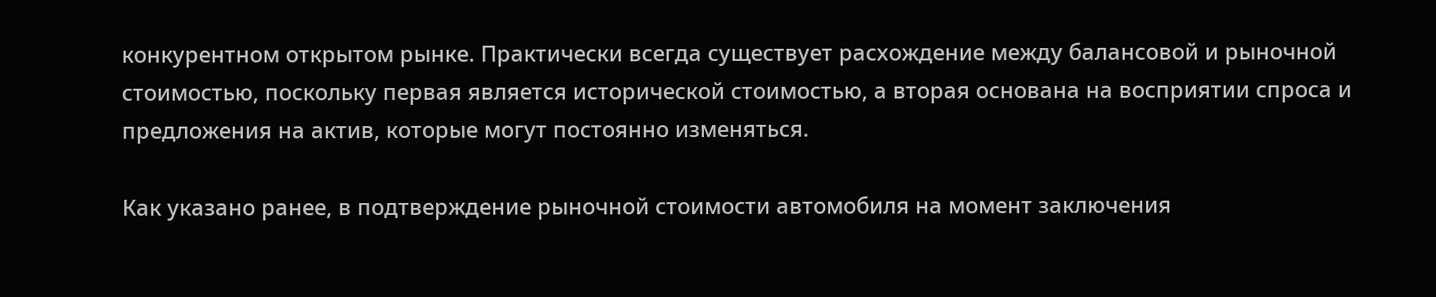конкурентном открытом рынке. Практически всегда существует расхождение между балансовой и рыночной стоимостью, поскольку первая является исторической стоимостью, а вторая основана на восприятии спроса и предложения на актив, которые могут постоянно изменяться.

Как указано ранее, в подтверждение рыночной стоимости автомобиля на момент заключения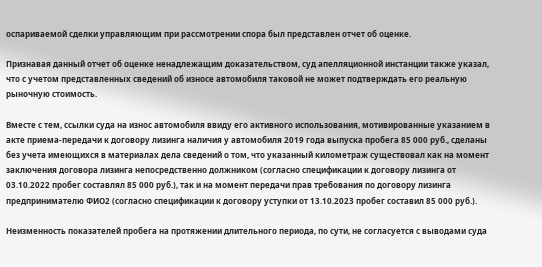оспариваемой сделки управляющим при рассмотрении спора был представлен отчет об оценке.

Признавая данный отчет об оценке ненадлежащим доказательством, суд апелляционной инстанции также указал, что с учетом представленных сведений об износе автомобиля таковой не может подтверждать его реальную рыночную стоимость.

Вместе с тем, ссылки суда на износ автомобиля ввиду его активного использования, мотивированные указанием в акте приема-передачи к договору лизинга наличия у автомобиля 2019 года выпуска пробега 85 000 руб., сделаны без учета имеющихся в материалах дела сведений о том, что указанный километраж существовал как на момент заключения договора лизинга непосредственно должником (согласно спецификации к договору лизинга от 03.10.2022 пробег составлял 85 000 руб.), так и на момент передачи прав требования по договору лизинга предпринимателю ФИО2 (согласно спецификации к договору уступки от 13.10.2023 пробег составил 85 000 руб.).

Неизменность показателей пробега на протяжении длительного периода, по сути, не согласуется с выводами суда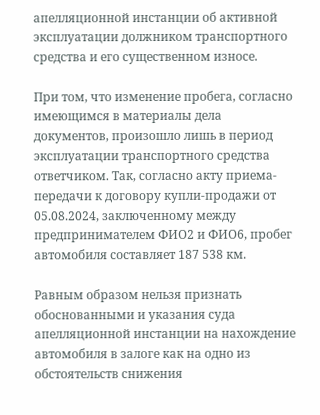апелляционной инстанции об активной эксплуатации должником транспортного средства и его существенном износе.

При том, что изменение пробега, согласно имеющимся в материалы дела документов, произошло лишь в период эксплуатации транспортного средства ответчиком. Так, согласно акту приема-передачи к договору купли-продажи от 05.08.2024, заключенному между предпринимателем ФИО2 и ФИО6, пробег автомобиля составляет 187 538 км.

Равным образом нельзя признать обоснованными и указания суда апелляционной инстанции на нахождение автомобиля в залоге как на одно из обстоятельств снижения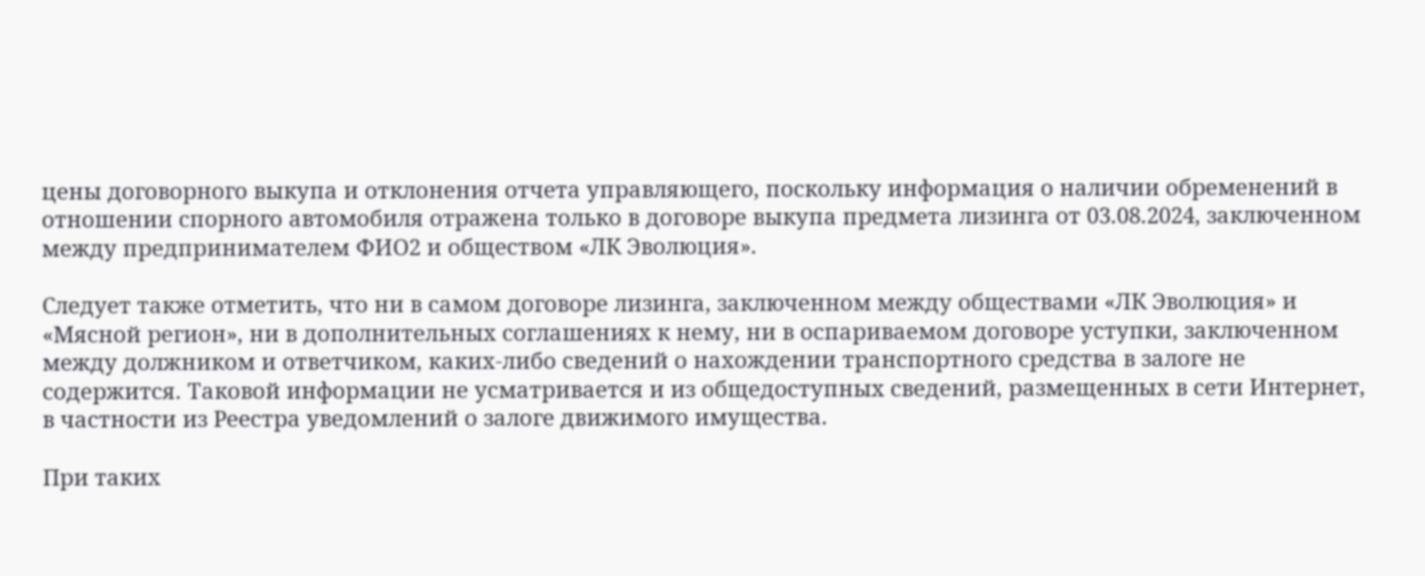цены договорного выкупа и отклонения отчета управляющего, поскольку информация о наличии обременений в отношении спорного автомобиля отражена только в договоре выкупа предмета лизинга от 03.08.2024, заключенном между предпринимателем ФИО2 и обществом «ЛК Эволюция».

Следует также отметить, что ни в самом договоре лизинга, заключенном между обществами «ЛК Эволюция» и «Мясной регион», ни в дополнительных соглашениях к нему, ни в оспариваемом договоре уступки, заключенном между должником и ответчиком, каких-либо сведений о нахождении транспортного средства в залоге не содержится. Таковой информации не усматривается и из общедоступных сведений, размещенных в сети Интернет, в частности из Реестра уведомлений о залоге движимого имущества.

При таких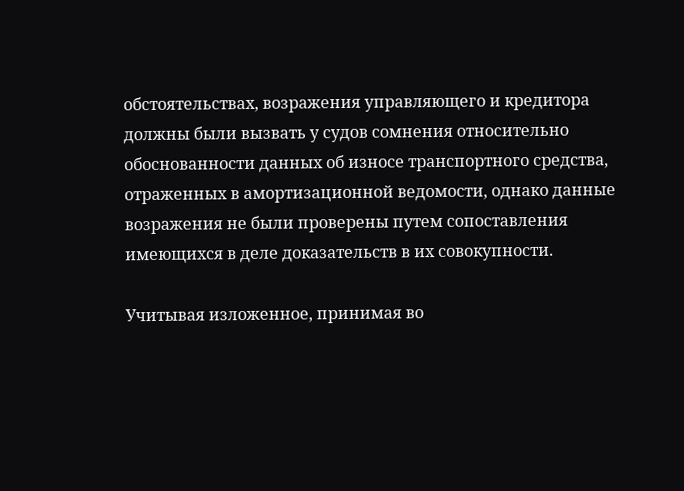обстоятельствах, возражения управляющего и кредитора должны были вызвать у судов сомнения относительно обоснованности данных об износе транспортного средства, отраженных в амортизационной ведомости, однако данные возражения не были проверены путем сопоставления имеющихся в деле доказательств в их совокупности.

Учитывая изложенное, принимая во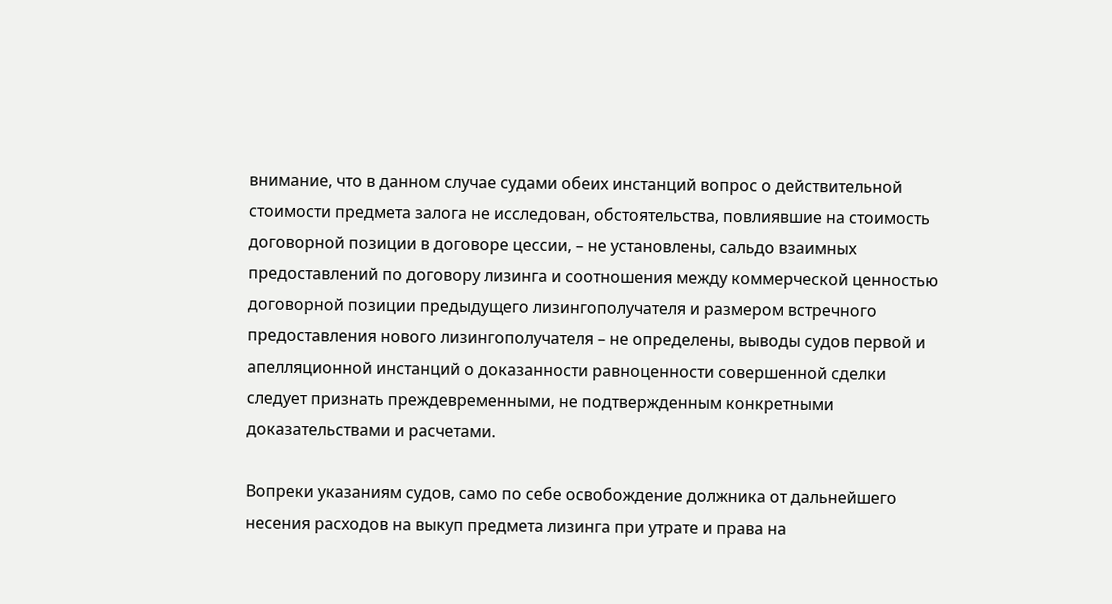внимание, что в данном случае судами обеих инстанций вопрос о действительной стоимости предмета залога не исследован, обстоятельства, повлиявшие на стоимость договорной позиции в договоре цессии, – не установлены, сальдо взаимных предоставлений по договору лизинга и соотношения между коммерческой ценностью договорной позиции предыдущего лизингополучателя и размером встречного предоставления нового лизингополучателя – не определены, выводы судов первой и апелляционной инстанций о доказанности равноценности совершенной сделки следует признать преждевременными, не подтвержденным конкретными доказательствами и расчетами.

Вопреки указаниям судов, само по себе освобождение должника от дальнейшего несения расходов на выкуп предмета лизинга при утрате и права на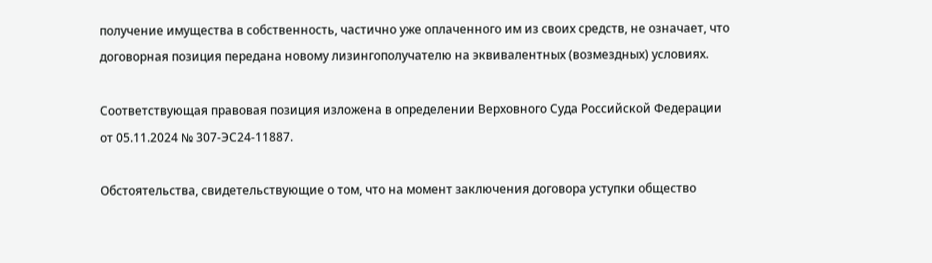получение имущества в собственность, частично уже оплаченного им из своих средств, не означает, что договорная позиция передана новому лизингополучателю на эквивалентных (возмездных) условиях.

Соответствующая правовая позиция изложена в определении Верховного Суда Российской Федерации от 05.11.2024 № 307-ЭС24-11887.

Обстоятельства, свидетельствующие о том, что на момент заключения договора уступки общество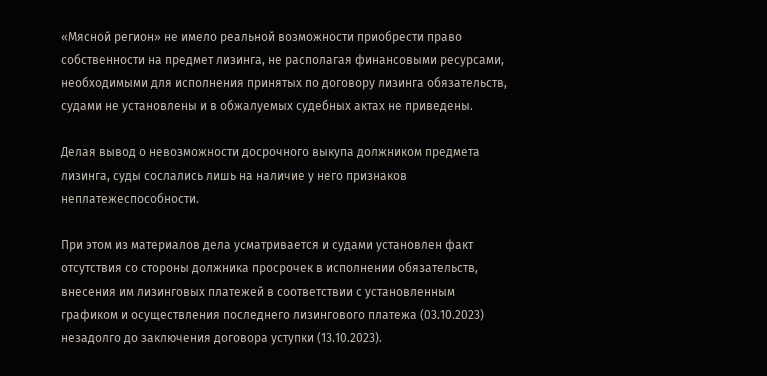«Мясной регион» не имело реальной возможности приобрести право собственности на предмет лизинга, не располагая финансовыми ресурсами, необходимыми для исполнения принятых по договору лизинга обязательств, судами не установлены и в обжалуемых судебных актах не приведены.

Делая вывод о невозможности досрочного выкупа должником предмета лизинга, суды сослались лишь на наличие у него признаков неплатежеспособности.

При этом из материалов дела усматривается и судами установлен факт отсутствия со стороны должника просрочек в исполнении обязательств, внесения им лизинговых платежей в соответствии с установленным графиком и осуществления последнего лизингового платежа (03.10.2023) незадолго до заключения договора уступки (13.10.2023).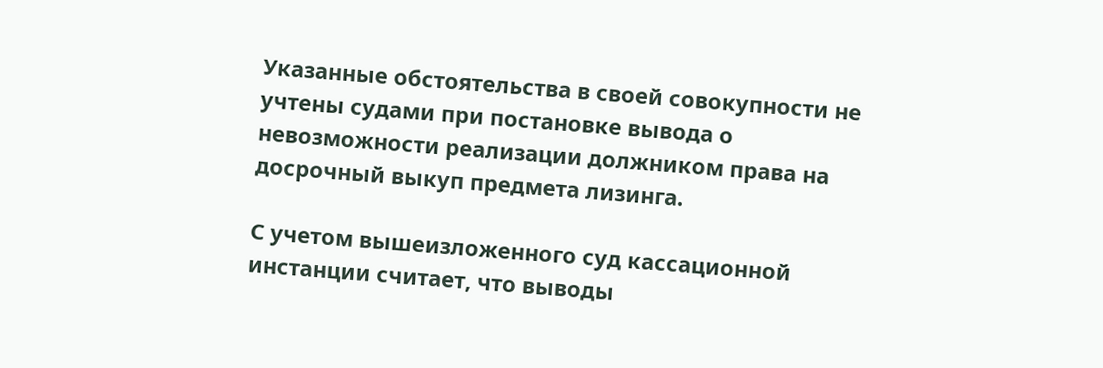Указанные обстоятельства в своей совокупности не учтены судами при постановке вывода о невозможности реализации должником права на досрочный выкуп предмета лизинга.

С учетом вышеизложенного суд кассационной инстанции считает, что выводы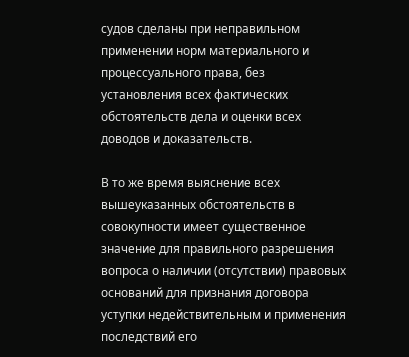судов сделаны при неправильном применении норм материального и процессуального права, без установления всех фактических обстоятельств дела и оценки всех доводов и доказательств.

В то же время выяснение всех вышеуказанных обстоятельств в совокупности имеет существенное значение для правильного разрешения вопроса о наличии (отсутствии) правовых оснований для признания договора уступки недействительным и применения последствий его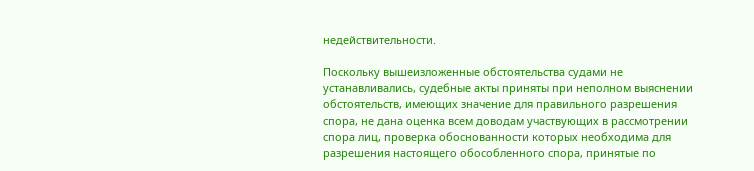недействительности.

Поскольку вышеизложенные обстоятельства судами не устанавливались, судебные акты приняты при неполном выяснении обстоятельств, имеющих значение для правильного разрешения спора, не дана оценка всем доводам участвующих в рассмотрении спора лиц, проверка обоснованности которых необходима для разрешения настоящего обособленного спора, принятые по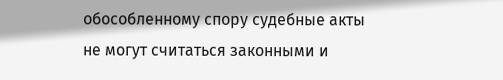обособленному спору судебные акты не могут считаться законными и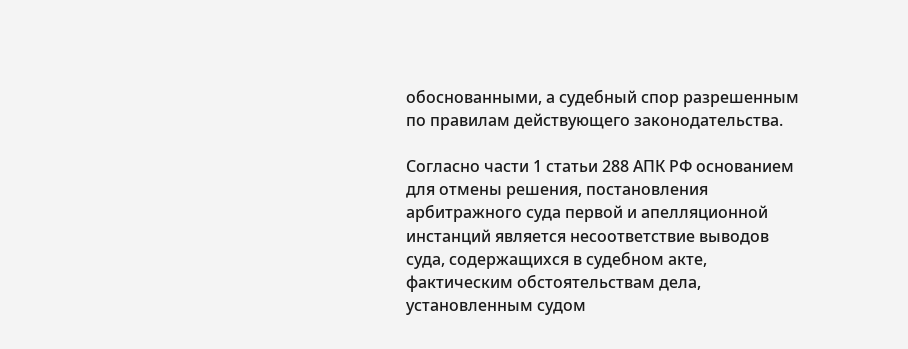обоснованными, а судебный спор разрешенным по правилам действующего законодательства.

Согласно части 1 статьи 288 АПК РФ основанием для отмены решения, постановления арбитражного суда первой и апелляционной инстанций является несоответствие выводов суда, содержащихся в судебном акте, фактическим обстоятельствам дела, установленным судом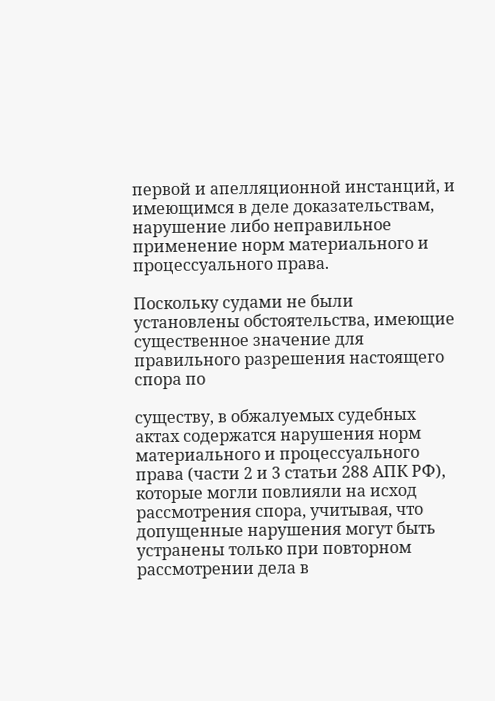первой и апелляционной инстанций, и имеющимся в деле доказательствам, нарушение либо неправильное применение норм материального и процессуального права.

Поскольку судами не были установлены обстоятельства, имеющие существенное значение для правильного разрешения настоящего спора по

существу, в обжалуемых судебных актах содержатся нарушения норм материального и процессуального права (части 2 и 3 статьи 288 АПК РФ), которые могли повлияли на исход рассмотрения спора, учитывая, что допущенные нарушения могут быть устранены только при повторном рассмотрении дела в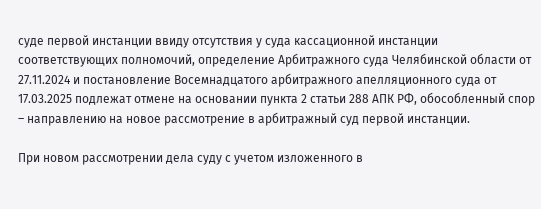суде первой инстанции ввиду отсутствия у суда кассационной инстанции соответствующих полномочий, определение Арбитражного суда Челябинской области от 27.11.2024 и постановление Восемнадцатого арбитражного апелляционного суда от 17.03.2025 подлежат отмене на основании пункта 2 статьи 288 АПК РФ, обособленный спор – направлению на новое рассмотрение в арбитражный суд первой инстанции.

При новом рассмотрении дела суду с учетом изложенного в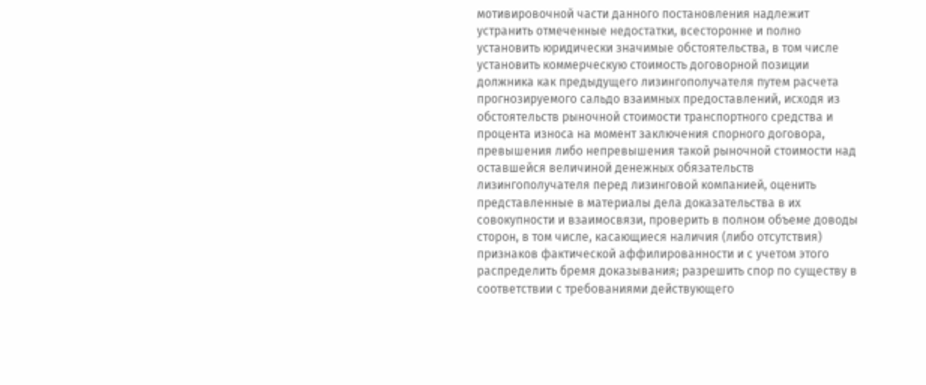мотивировочной части данного постановления надлежит устранить отмеченные недостатки, всесторонне и полно установить юридически значимые обстоятельства, в том числе установить коммерческую стоимость договорной позиции должника как предыдущего лизингополучателя путем расчета прогнозируемого сальдо взаимных предоставлений, исходя из обстоятельств рыночной стоимости транспортного средства и процента износа на момент заключения спорного договора, превышения либо непревышения такой рыночной стоимости над оставшейся величиной денежных обязательств лизингополучателя перед лизинговой компанией, оценить представленные в материалы дела доказательства в их совокупности и взаимосвязи, проверить в полном объеме доводы сторон, в том числе, касающиеся наличия (либо отсутствия) признаков фактической аффилированности и с учетом этого распределить бремя доказывания; разрешить спор по существу в соответствии с требованиями действующего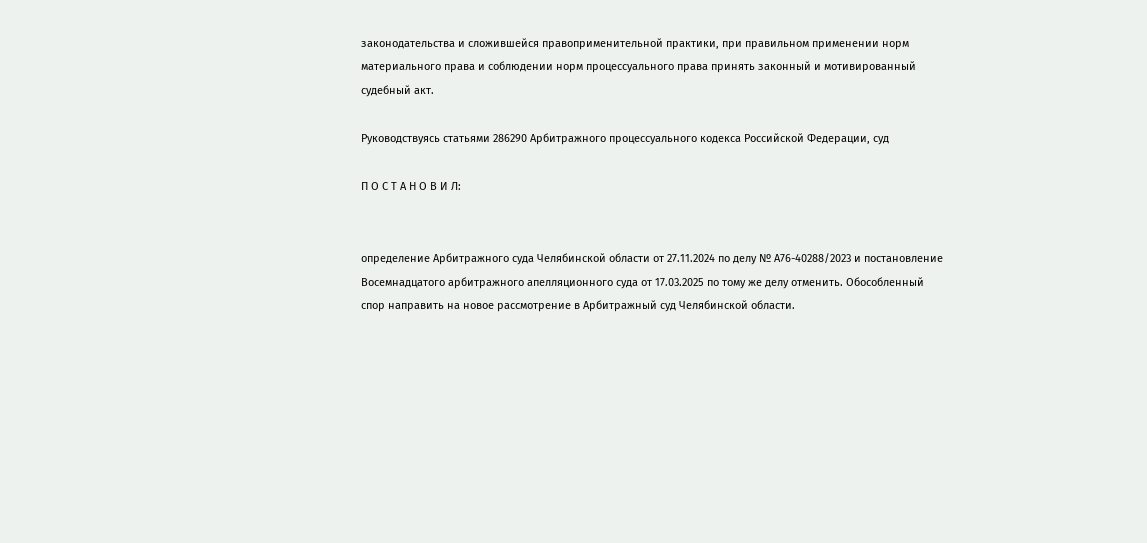законодательства и сложившейся правоприменительной практики, при правильном применении норм материального права и соблюдении норм процессуального права принять законный и мотивированный судебный акт.

Руководствуясь статьями 286290 Арбитражного процессуального кодекса Российской Федерации, суд

П О С Т А Н О В И Л:


определение Арбитражного суда Челябинской области от 27.11.2024 по делу № А76-40288/2023 и постановление Восемнадцатого арбитражного апелляционного суда от 17.03.2025 по тому же делу отменить. Обособленный спор направить на новое рассмотрение в Арбитражный суд Челябинской области.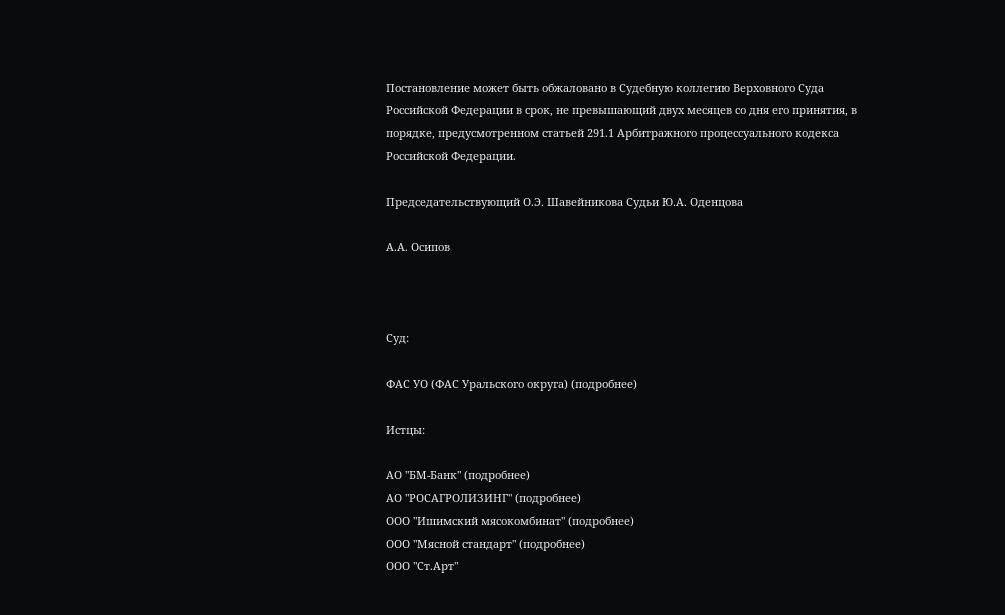Постановление может быть обжаловано в Судебную коллегию Верховного Суда Российской Федерации в срок, не превышающий двух месяцев со дня его принятия, в порядке, предусмотренном статьей 291.1 Арбитражного процессуального кодекса Российской Федерации.

Председательствующий О.Э. Шавейникова Судьи Ю.А. Оденцова

А.А. Осипов



Суд:

ФАС УО (ФАС Уральского округа) (подробнее)

Истцы:

АО "БМ-Банк" (подробнее)
АО "РОСАГРОЛИЗИНГ" (подробнее)
ООО "Ишимский мясокомбинат" (подробнее)
ООО "Мясной стандарт" (подробнее)
ООО "Ст.Арт"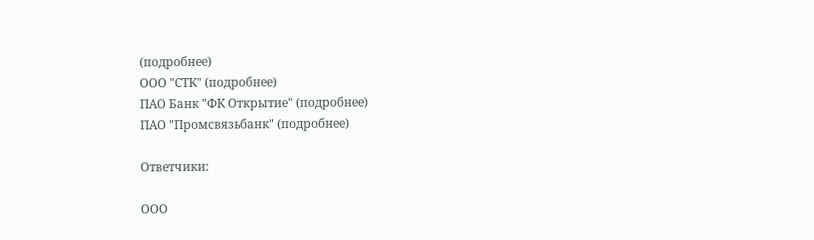(подробнее)
ООО "СТК" (подробнее)
ПАО Банк "ФК Открытие" (подробнее)
ПАО "Промсвязьбанк" (подробнее)

Ответчики:

ООО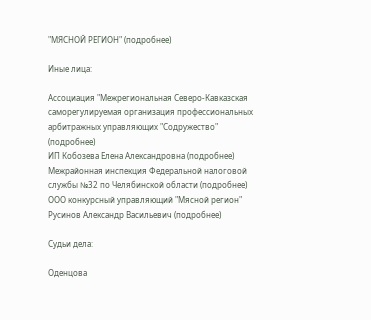"МЯСНОЙ РЕГИОН" (подробнее)

Иные лица:

Ассоциация "Межрегиональная Северо-Кавказская саморегулируемая организация профессиональных арбитражных управляющих "Содружество" (подробнее)
ИП Кобозева Елена Александровна (подробнее)
Межрайонная инспекция Федеральной налоговой службы №32 по Челябинской области (подробнее)
ООО конкурсный управляющий "Мясной регион" Русинов Александр Васильевич (подробнее)

Судьи дела:

Оденцова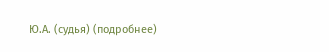Ю.А. (судья) (подробнее)